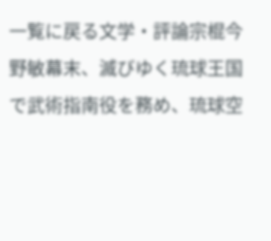一覧に戻る文学・評論宗棍今野敏幕末、滅びゆく琉球王国で武術指南役を務め、琉球空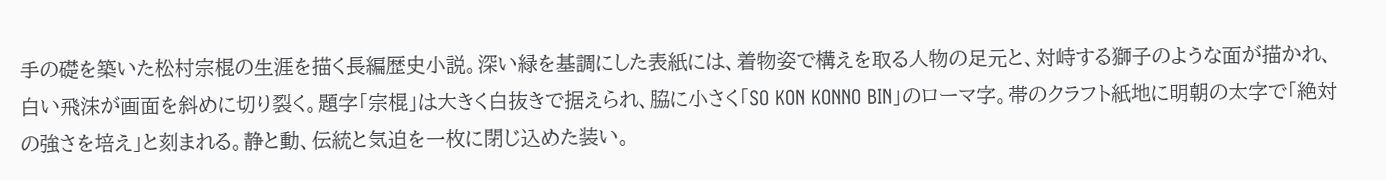手の礎を築いた松村宗棍の生涯を描く長編歴史小説。深い緑を基調にした表紙には、着物姿で構えを取る人物の足元と、対峙する獅子のような面が描かれ、白い飛沫が画面を斜めに切り裂く。題字「宗棍」は大きく白抜きで据えられ、脇に小さく「SO KON KONNO BIN」のローマ字。帯のクラフト紙地に明朝の太字で「絶対の強さを培え」と刻まれる。静と動、伝統と気迫を一枚に閉じ込めた装い。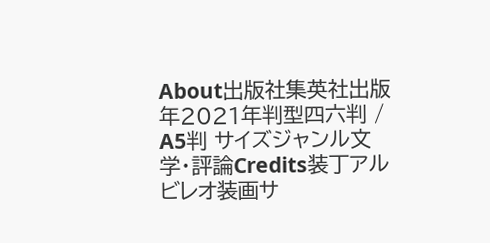About出版社集英社出版年2021年判型四六判 / A5判 サイズジャンル文学・評論Credits装丁アルビレオ装画サ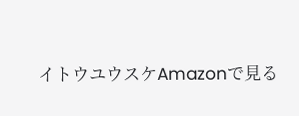イトウユウスケAmazonで見る